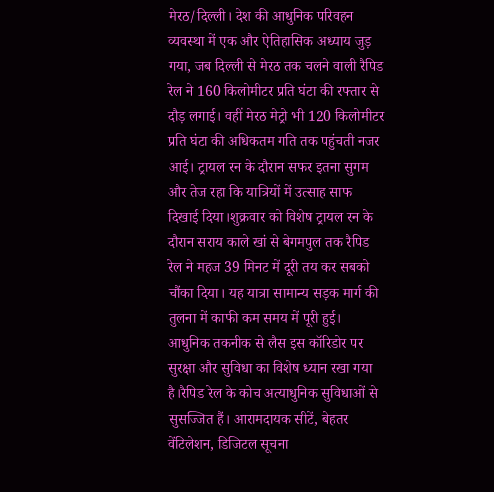मेरठ/दिल्ली। देश की आधुनिक परिवहन व्यवस्था में एक और ऐतिहासिक अध्याय जुड़ गया, जब दिल्ली से मेरठ तक चलने वाली रैपिड रेल ने 160 किलोमीटर प्रति घंटा की रफ्तार से दौड़ लगाई। वहीं मेरठ मेट्रो भी 120 किलोमीटर प्रति घंटा की अधिकतम गति तक पहुंचती नजर आई। ट्रायल रन के दौरान सफर इतना सुगम और तेज रहा कि यात्रियों में उत्साह साफ दिखाई दिया।शुक्रवार को विशेष ट्रायल रन के दौरान सराय काले खां से बेगमपुल तक रैपिड रेल ने महज 39 मिनट में दूरी तय कर सबको चौंका दिया। यह यात्रा सामान्य सड़क मार्ग की तुलना में काफी कम समय में पूरी हुई। आधुनिक तकनीक से लैस इस कॉरिडोर पर सुरक्षा और सुविधा का विशेष ध्यान रखा गया है।रैपिड रेल के कोच अत्याधुनिक सुविधाओं से सुसज्जित हैं। आरामदायक सीटें, बेहतर वेंटिलेशन, डिजिटल सूचना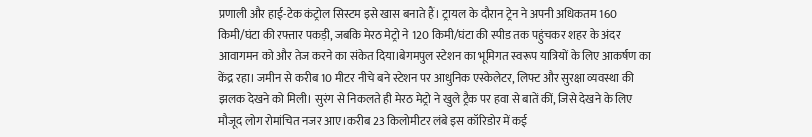प्रणाली और हाई-टेक कंट्रोल सिस्टम इसे खास बनाते हैं। ट्रायल के दौरान ट्रेन ने अपनी अधिकतम 160 किमी/घंटा की रफ्तार पकड़ी, जबकि मेरठ मेट्रो ने 120 किमी/घंटा की स्पीड तक पहुंचकर शहर के अंदर आवागमन को और तेज करने का संकेत दिया।बेगमपुल स्टेशन का भूमिगत स्वरूप यात्रियों के लिए आकर्षण का केंद्र रहा। जमीन से करीब 10 मीटर नीचे बने स्टेशन पर आधुनिक एस्केलेटर, लिफ्ट और सुरक्षा व्यवस्था की झलक देखने को मिली। सुरंग से निकलते ही मेरठ मेट्रो ने खुले ट्रैक पर हवा से बातें कीं, जिसे देखने के लिए मौजूद लोग रोमांचित नजर आए।करीब 23 किलोमीटर लंबे इस कॉरिडोर में कई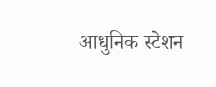आधुनिक स्टेशन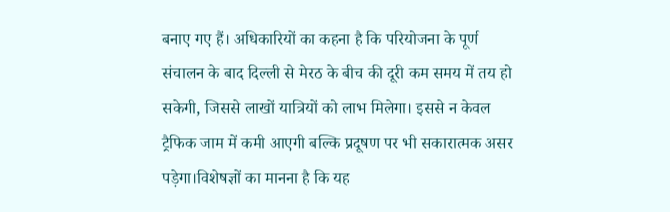बनाए गए हैं। अधिकारियों का कहना है कि परियोजना के पूर्ण संचालन के बाद दिल्ली से मेरठ के बीच की दूरी कम समय में तय हो सकेगी, जिससे लाखों यात्रियों को लाभ मिलेगा। इससे न केवल ट्रैफिक जाम में कमी आएगी बल्कि प्रदूषण पर भी सकारात्मक असर पड़ेगा।विशेषज्ञों का मानना है कि यह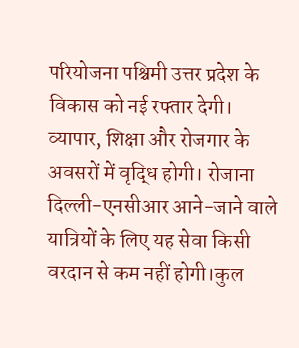परियोजना पश्चिमी उत्तर प्रदेश के विकास को नई रफ्तार देगी। व्यापार, शिक्षा और रोजगार के अवसरों में वृद्धि होगी। रोजाना दिल्ली-एनसीआर आने-जाने वाले यात्रियों के लिए यह सेवा किसी वरदान से कम नहीं होगी।कुल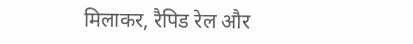मिलाकर, रैपिड रेल और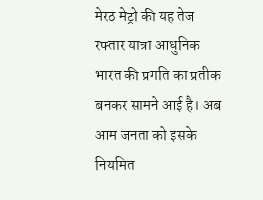मेरठ मेट्रो की यह तेज रफ्तार यात्रा आधुनिक भारत की प्रगति का प्रतीक बनकर सामने आई है। अब आम जनता को इसके नियमित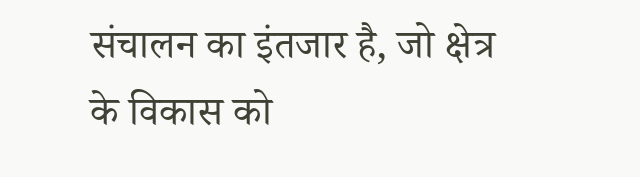संचालन का इंतजार है, जो क्षेत्र के विकास को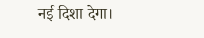नई दिशा देगा।